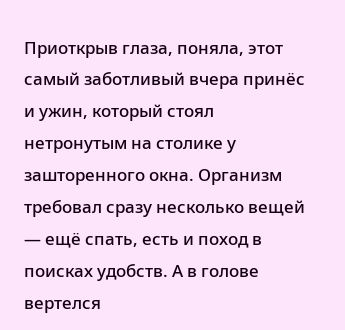Приоткрыв глаза, поняла, этот самый заботливый вчера принёс и ужин, который стоял нетронутым на столике у зашторенного окна. Организм требовал сразу несколько вещей — ещё спать, есть и поход в поисках удобств. А в голове вертелся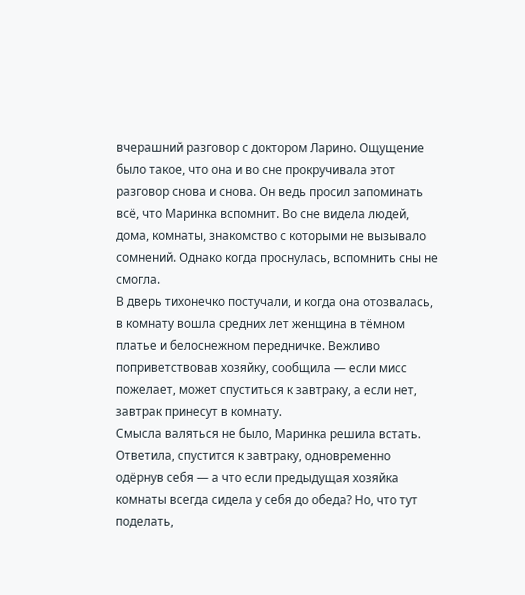вчерашний разговор с доктором Ларино. Ощущение было такое, что она и во сне прокручивала этот разговор снова и снова. Он ведь просил запоминать всё, что Маринка вспомнит. Во сне видела людей, дома, комнаты, знакомство с которыми не вызывало сомнений. Однако когда проснулась, вспомнить сны не смогла.
В дверь тихонечко постучали, и когда она отозвалась, в комнату вошла средних лет женщина в тёмном платье и белоснежном передничке. Вежливо поприветствовав хозяйку, сообщила — если мисс пожелает, может спуститься к завтраку, а если нет, завтрак принесут в комнату.
Смысла валяться не было, Маринка решила встать.
Ответила, спустится к завтраку, одновременно одёрнув себя — а что если предыдущая хозяйка комнаты всегда сидела у себя до обеда? Но, что тут поделать,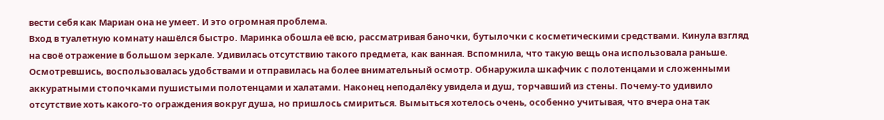вести себя как Мариан она не умеет. И это огромная проблема.
Вход в туалетную комнату нашёлся быстро. Маринка обошла её всю, рассматривая баночки, бутылочки с косметическими средствами. Кинула взгляд на своё отражение в большом зеркале. Удивилась отсутствию такого предмета, как ванная. Вспомнила, что такую вещь она использовала раньше. Осмотревшись, воспользовалась удобствами и отправилась на более внимательный осмотр. Обнаружила шкафчик с полотенцами и сложенными аккуратными стопочками пушистыми полотенцами и халатами. Наконец неподалёку увидела и душ, торчавший из стены. Почему-то удивило отсутствие хоть какого-то ограждения вокруг душа, но пришлось смириться. Вымыться хотелось очень, особенно учитывая, что вчера она так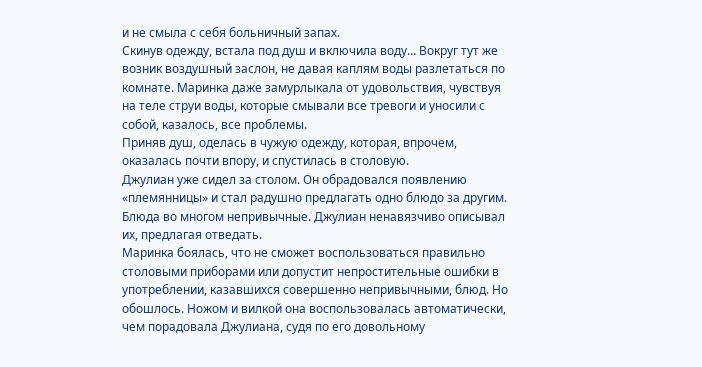и не смыла с себя больничный запах.
Скинув одежду, встала под душ и включила воду… Вокруг тут же возник воздушный заслон, не давая каплям воды разлетаться по комнате. Маринка даже замурлыкала от удовольствия, чувствуя на теле струи воды, которые смывали все тревоги и уносили с собой, казалось, все проблемы.
Приняв душ, оделась в чужую одежду, которая, впрочем, оказалась почти впору, и спустилась в столовую.
Джулиан уже сидел за столом. Он обрадовался появлению «племянницы» и стал радушно предлагать одно блюдо за другим. Блюда во многом непривычные. Джулиан ненавязчиво описывал их, предлагая отведать.
Маринка боялась, что не сможет воспользоваться правильно столовыми приборами или допустит непростительные ошибки в употреблении, казавшихся совершенно непривычными, блюд. Но обошлось. Ножом и вилкой она воспользовалась автоматически, чем порадовала Джулиана, судя по его довольному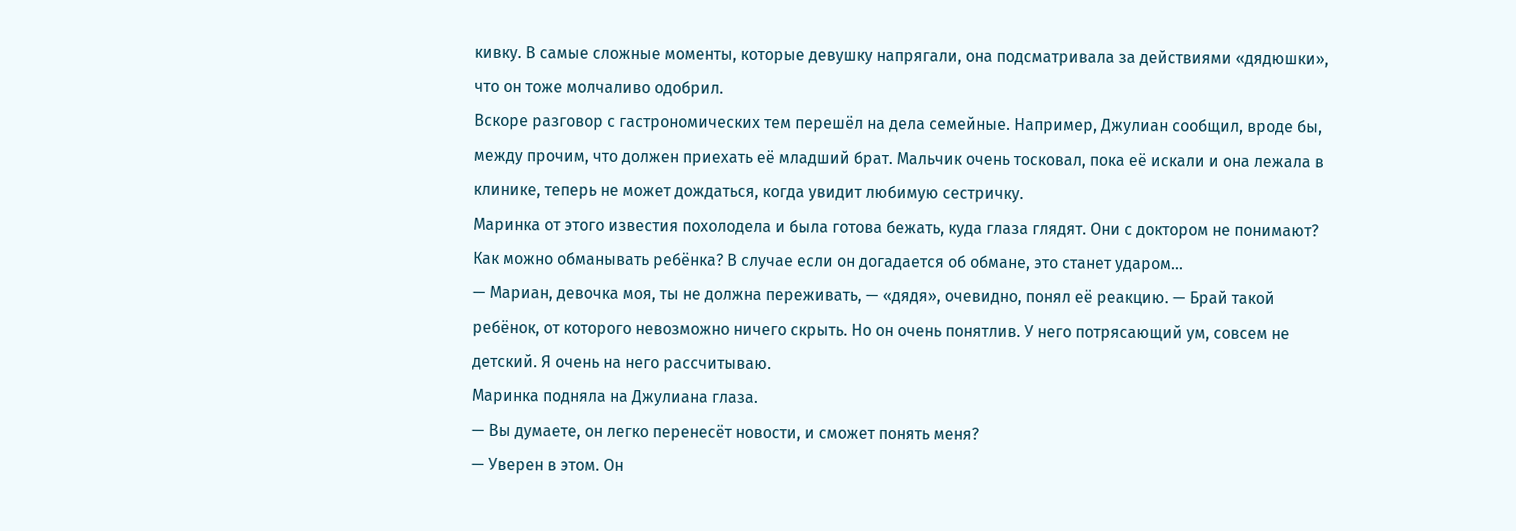кивку. В самые сложные моменты, которые девушку напрягали, она подсматривала за действиями «дядюшки», что он тоже молчаливо одобрил.
Вскоре разговор с гастрономических тем перешёл на дела семейные. Например, Джулиан сообщил, вроде бы, между прочим, что должен приехать её младший брат. Мальчик очень тосковал, пока её искали и она лежала в клинике, теперь не может дождаться, когда увидит любимую сестричку.
Маринка от этого известия похолодела и была готова бежать, куда глаза глядят. Они с доктором не понимают? Как можно обманывать ребёнка? В случае если он догадается об обмане, это станет ударом…
— Мариан, девочка моя, ты не должна переживать, — «дядя», очевидно, понял её реакцию. — Брай такой ребёнок, от которого невозможно ничего скрыть. Но он очень понятлив. У него потрясающий ум, совсем не детский. Я очень на него рассчитываю.
Маринка подняла на Джулиана глаза.
— Вы думаете, он легко перенесёт новости, и сможет понять меня?
— Уверен в этом. Он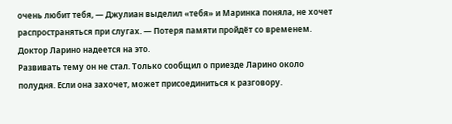очень любит тебя, — Джулиан выделил «тебя» и Маринка поняла, не хочет распространяться при слугах. — Потеря памяти пройдёт со временем. Доктор Ларино надеется на это.
Развивать тему он не стал. Только сообщил о приезде Ларино около полудня. Если она захочет, может присоединиться к разговору.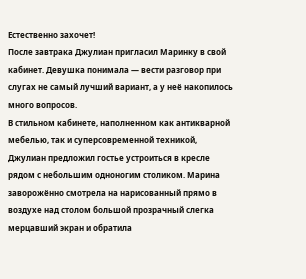Естественно захочет!
После завтрака Джулиан пригласил Маринку в свой кабинет. Девушка понимала — вести разговор при слугах не самый лучший вариант, а у неё накопилось много вопросов.
В стильном кабинете, наполненном как антикварной мебелью, так и суперсовременной техникой, Джулиан предложил гостье устроиться в кресле рядом с небольшим одноногим столиком. Марина заворожённо смотрела на нарисованный прямо в воздухе над столом большой прозрачный слегка мерцавший экран и обратила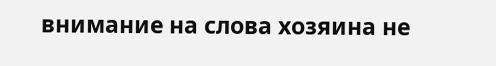внимание на слова хозяина не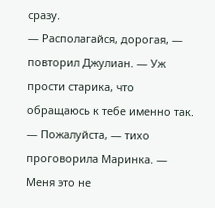сразу.
— Располагайся, дорогая, — повторил Джулиан. — Уж прости старика, что обращаюсь к тебе именно так.
— Пожалуйста, — тихо проговорила Маринка. — Меня это не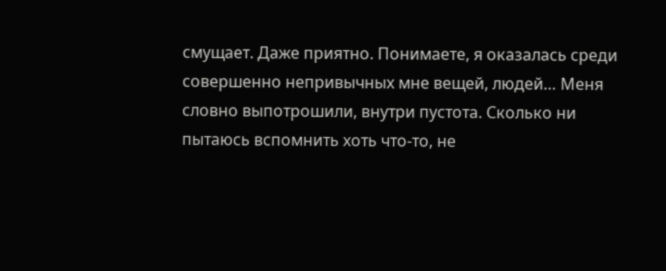смущает. Даже приятно. Понимаете, я оказалась среди совершенно непривычных мне вещей, людей… Меня словно выпотрошили, внутри пустота. Сколько ни пытаюсь вспомнить хоть что-то, не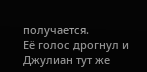получается.
Её голос дрогнул и Джулиан тут же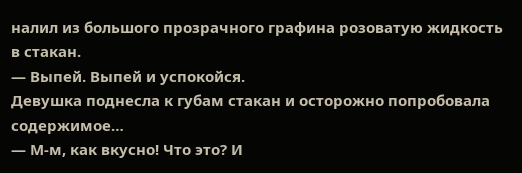налил из большого прозрачного графина розоватую жидкость в стакан.
— Выпей. Выпей и успокойся.
Девушка поднесла к губам стакан и осторожно попробовала содержимое…
— М-м, как вкусно! Что это? И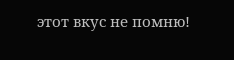этот вкус не помню!